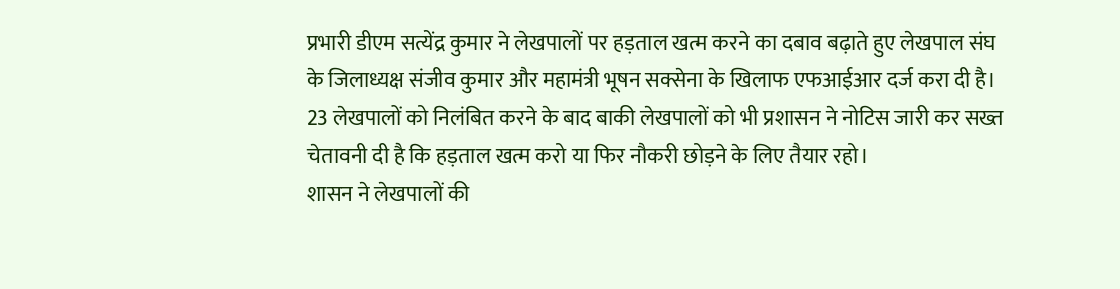प्रभारी डीएम सत्येंद्र कुमार ने लेखपालों पर हड़ताल खत्म करने का दबाव बढ़ाते हुए लेखपाल संघ के जिलाध्यक्ष संजीव कुमार और महामंत्री भूषन सक्सेना के खिलाफ एफआईआर दर्ज करा दी है। 23 लेखपालों को निलंबित करने के बाद बाकी लेखपालों को भी प्रशासन ने नोटिस जारी कर सख्त चेतावनी दी है कि हड़ताल खत्म करो या फिर नौकरी छोड़ने के लिए तैयार रहो।
शासन ने लेखपालों की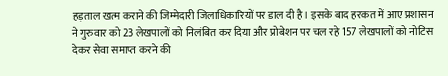हड़ताल खत्म कराने की जिम्मेदारी जिलाधिकारियों पर डाल दी है। इसके बाद हरकत में आए प्रशासन ने गुरुवार को 23 लेखपालों को निलंबित कर दिया और प्रोबेशन पर चल रहे 157 लेखपालों को नोटिस देकर सेवा समाप्त करने की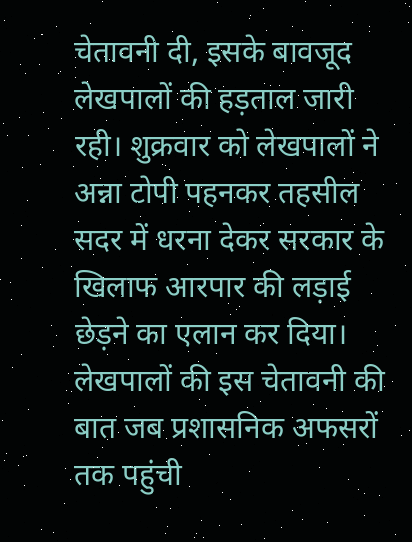चेतावनी दी, इसके बावजूद लेखपालों की हड़ताल जारी रही। शुक्रवार को लेखपालों ने अन्ना टोपी पहनकर तहसील सदर में धरना देकर सरकार के खिलाफ आरपार की लड़ाई छेड़ने का एलान कर दिया। लेखपालों की इस चेतावनी की बात जब प्रशासनिक अफसरों तक पहुंची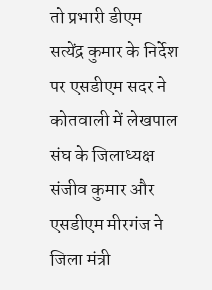तो प्रभारी डीएम सत्येंद्र कुमार के निर्देश पर एसडीएम सदर ने कोतवाली में लेखपाल संघ के जिलाध्यक्ष संजीव कुमार और एसडीएम मीरगंज ने जिला मंत्री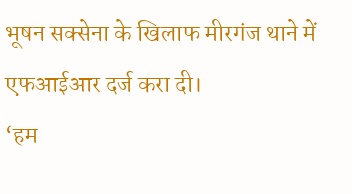भूषन सक्सेना के खिलाफ मीरगंज थाने में एफआईआर दर्ज करा दी।
‘हम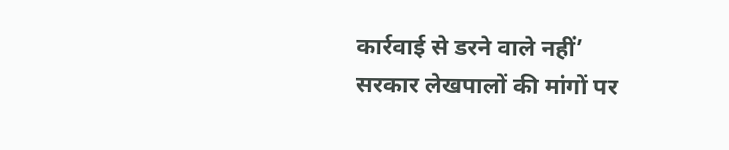कार्रवाई से डरने वाले नहीं’
सरकार लेखपालों की मांगों पर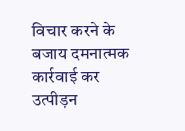विचार करने के बजाय दमनात्मक कार्रवाई कर उत्पीड़न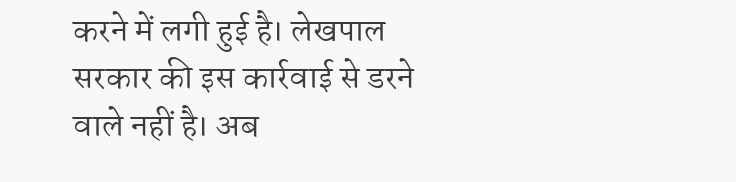करने में लगी हुई है। लेखपाल सरकार की इस कार्रवाई से डरने वाले नहीं है। अब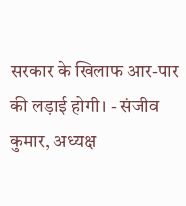सरकार के खिलाफ आर-पार की लड़ाई होगी। - संजीव कुमार, अध्यक्ष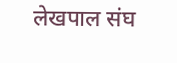लेखपाल संघ